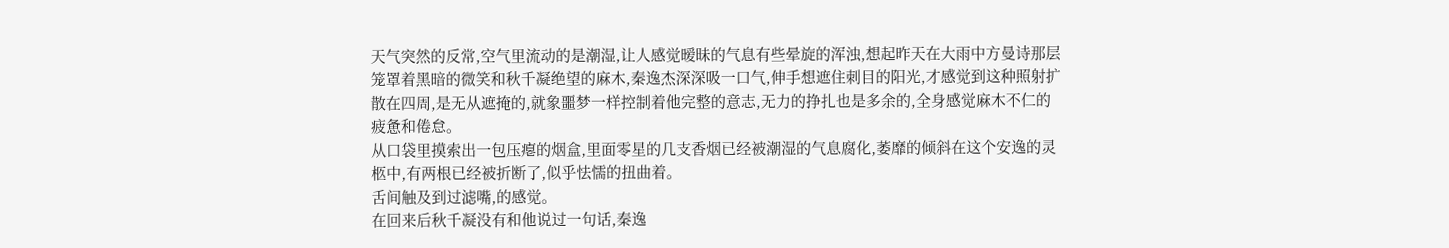天气突然的反常,空气里流动的是潮湿,让人感觉暧昧的气息有些晕旋的浑浊,想起昨天在大雨中方曼诗那层笼罩着黑暗的微笑和秋千凝绝望的麻木,秦逸杰深深吸一口气,伸手想遮住刺目的阳光,才感觉到这种照射扩散在四周,是无从遮掩的,就象噩梦一样控制着他完整的意志,无力的挣扎也是多余的,全身感觉麻木不仁的疲惫和倦怠。
从口袋里摸索出一包压瘪的烟盒,里面零星的几支香烟已经被潮湿的气息腐化,萎靡的倾斜在这个安逸的灵柩中,有两根已经被折断了,似乎怯懦的扭曲着。
舌间触及到过滤嘴,的感觉。
在回来后秋千凝没有和他说过一句话,秦逸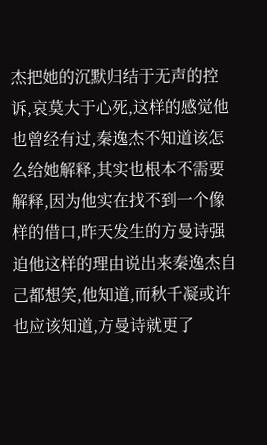杰把她的沉默归结于无声的控诉,哀莫大于心死,这样的感觉他也曾经有过,秦逸杰不知道该怎么给她解释,其实也根本不需要解释,因为他实在找不到一个像样的借口,昨天发生的方曼诗强迫他这样的理由说出来秦逸杰自己都想笑,他知道,而秋千凝或许也应该知道,方曼诗就更了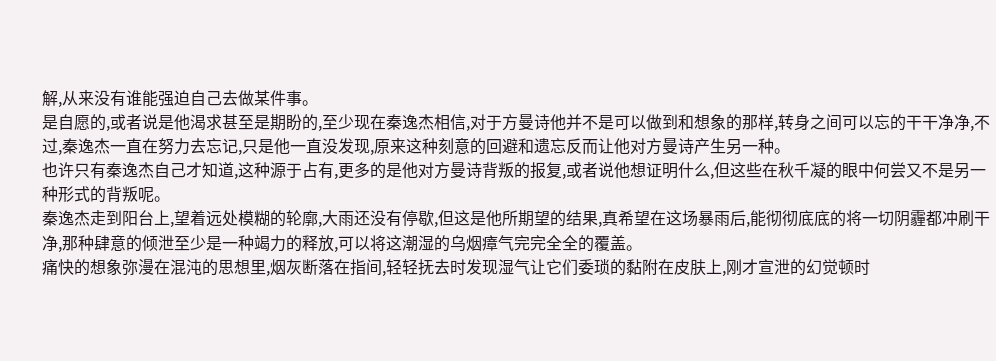解,从来没有谁能强迫自己去做某件事。
是自愿的,或者说是他渴求甚至是期盼的,至少现在秦逸杰相信,对于方曼诗他并不是可以做到和想象的那样,转身之间可以忘的干干净净,不过,秦逸杰一直在努力去忘记,只是他一直没发现,原来这种刻意的回避和遗忘反而让他对方曼诗产生另一种。
也许只有秦逸杰自己才知道,这种源于占有,更多的是他对方曼诗背叛的报复,或者说他想证明什么,但这些在秋千凝的眼中何尝又不是另一种形式的背叛呢。
秦逸杰走到阳台上,望着远处模糊的轮廓,大雨还没有停歇,但这是他所期望的结果,真希望在这场暴雨后,能彻彻底底的将一切阴霾都冲刷干净,那种肆意的倾泄至少是一种竭力的释放,可以将这潮湿的乌烟瘴气完完全全的覆盖。
痛快的想象弥漫在混沌的思想里,烟灰断落在指间,轻轻抚去时发现湿气让它们委琐的黏附在皮肤上,刚才宣泄的幻觉顿时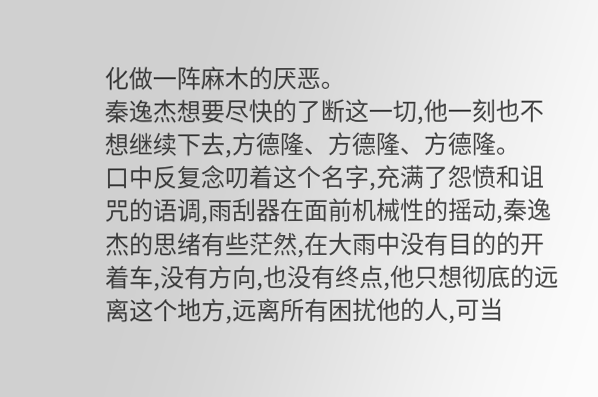化做一阵麻木的厌恶。
秦逸杰想要尽快的了断这一切,他一刻也不想继续下去,方德隆、方德隆、方德隆。
口中反复念叨着这个名字,充满了怨愤和诅咒的语调,雨刮器在面前机械性的摇动,秦逸杰的思绪有些茫然,在大雨中没有目的的开着车,没有方向,也没有终点,他只想彻底的远离这个地方,远离所有困扰他的人,可当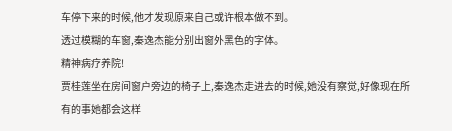车停下来的时候,他才发现原来自己或许根本做不到。
透过模糊的车窗,秦逸杰能分别出窗外黑色的字体。
精神病疗养院!
贾桂莲坐在房间窗户旁边的椅子上,秦逸杰走进去的时候,她没有察觉,好像现在所有的事她都会这样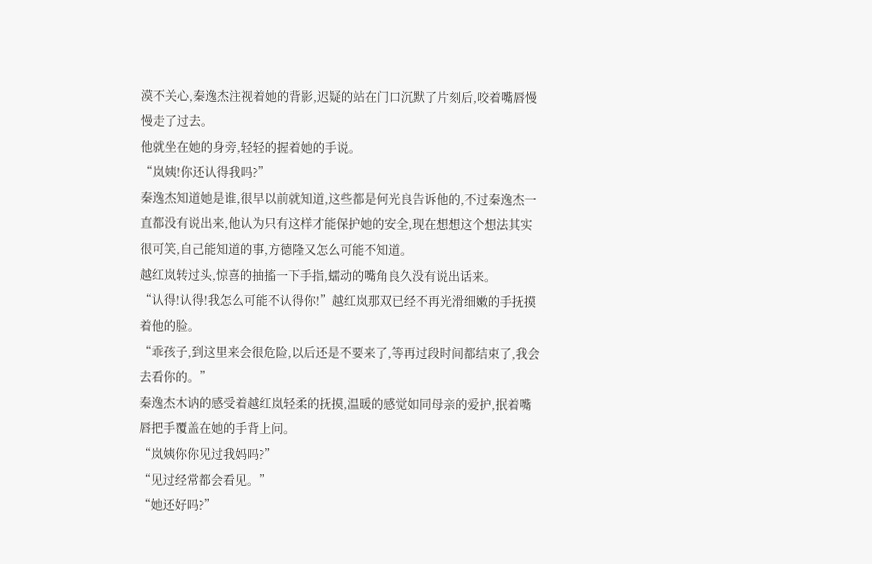漠不关心,秦逸杰注视着她的背影,迟疑的站在门口沉默了片刻后,咬着嘴唇慢慢走了过去。
他就坐在她的身旁,轻轻的握着她的手说。
“岚姨!你还认得我吗?”
秦逸杰知道她是谁,很早以前就知道,这些都是何光良告诉他的,不过秦逸杰一直都没有说出来,他认为只有这样才能保护她的安全,现在想想这个想法其实很可笑,自己能知道的事,方德隆又怎么可能不知道。
越红岚转过头,惊喜的抽搐一下手指,蠕动的嘴角良久没有说出话来。
“认得!认得!我怎么可能不认得你!”越红岚那双已经不再光滑细嫩的手抚摸着他的脸。
“乖孩子,到这里来会很危险,以后还是不要来了,等再过段时间都结束了,我会去看你的。”
秦逸杰木讷的感受着越红岚轻柔的抚摸,温暖的感觉如同母亲的爱护,抿着嘴唇把手覆盖在她的手背上问。
“岚姨你你见过我妈吗?”
“见过经常都会看见。”
“她还好吗?”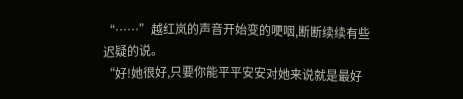“……”越红岚的声音开始变的哽咽,断断续续有些迟疑的说。
“好!她很好,只要你能平平安安对她来说就是最好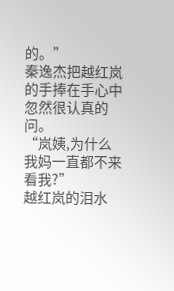的。”
秦逸杰把越红岚的手捧在手心中忽然很认真的问。
“岚姨,为什么我妈一直都不来看我?”
越红岚的泪水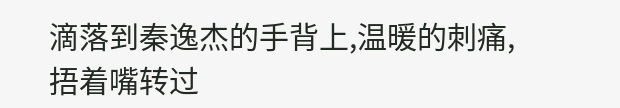滴落到秦逸杰的手背上,温暖的刺痛,捂着嘴转过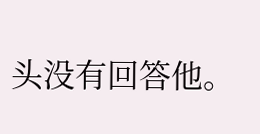头没有回答他。